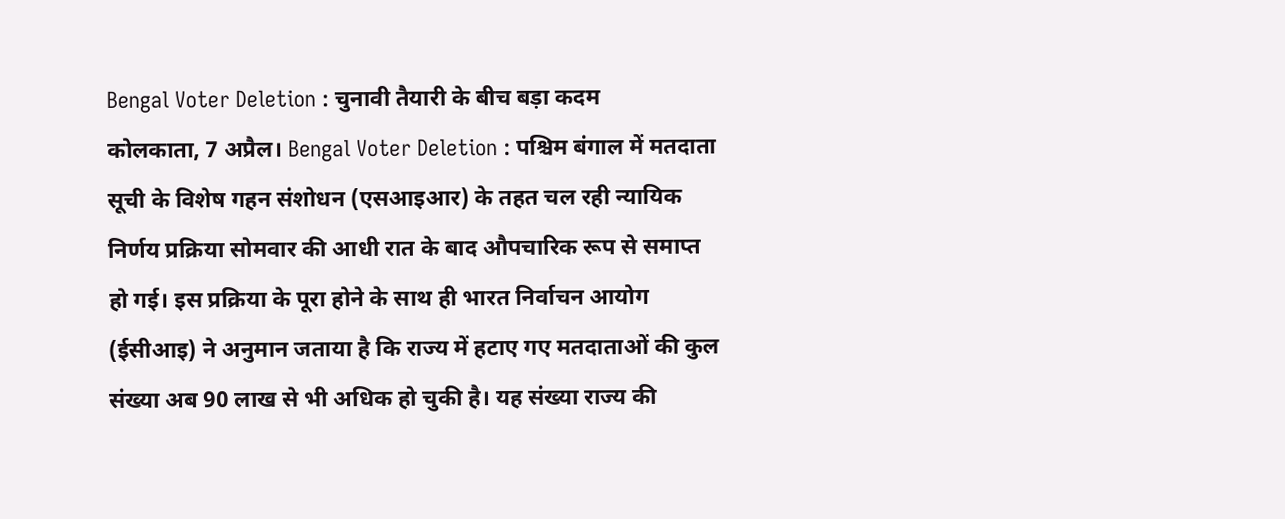Bengal Voter Deletion : चुनावी तैयारी के बीच बड़ा कदम
कोलकाता, 7 अप्रैल। Bengal Voter Deletion : पश्चिम बंगाल में मतदाता सूची के विशेष गहन संशोधन (एसआइआर) के तहत चल रही न्यायिक निर्णय प्रक्रिया सोमवार की आधी रात के बाद औपचारिक रूप से समाप्त हो गई। इस प्रक्रिया के पूरा होने के साथ ही भारत निर्वाचन आयोग (ईसीआइ) ने अनुमान जताया है कि राज्य में हटाए गए मतदाताओं की कुल संख्या अब 90 लाख से भी अधिक हो चुकी है। यह संख्या राज्य की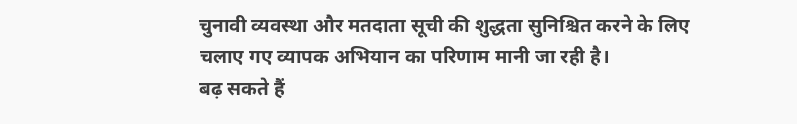चुनावी व्यवस्था और मतदाता सूची की शुद्धता सुनिश्चित करने के लिए चलाए गए व्यापक अभियान का परिणाम मानी जा रही है।
बढ़ सकते हैं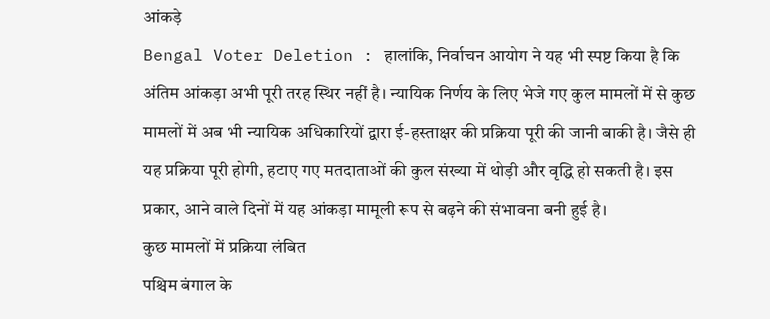आंकड़े
Bengal Voter Deletion : हालांकि, निर्वाचन आयोग ने यह भी स्पष्ट किया है कि अंतिम आंकड़ा अभी पूरी तरह स्थिर नहीं है। न्यायिक निर्णय के लिए भेजे गए कुल मामलों में से कुछ मामलों में अब भी न्यायिक अधिकारियों द्वारा ई-हस्ताक्षर की प्रक्रिया पूरी की जानी बाकी है। जैसे ही यह प्रक्रिया पूरी होगी, हटाए गए मतदाताओं की कुल संख्या में थोड़ी और वृद्धि हो सकती है। इस प्रकार, आने वाले दिनों में यह आंकड़ा मामूली रूप से बढ़ने की संभावना बनी हुई है।
कुछ मामलों में प्रक्रिया लंबित
पश्चिम बंगाल के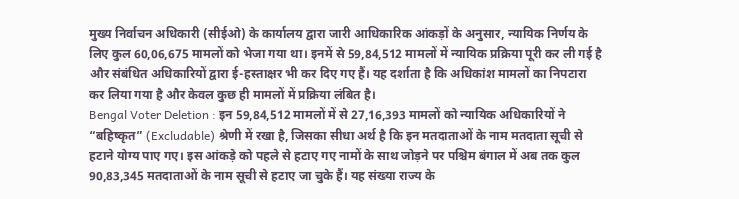मुख्य निर्वाचन अधिकारी (सीईओ) के कार्यालय द्वारा जारी आधिकारिक आंकड़ों के अनुसार, न्यायिक निर्णय के लिए कुल 60,06,675 मामलों को भेजा गया था। इनमें से 59,84,512 मामलों में न्यायिक प्रक्रिया पूरी कर ली गई है और संबंधित अधिकारियों द्वारा ई-हस्ताक्षर भी कर दिए गए हैं। यह दर्शाता है कि अधिकांश मामलों का निपटारा कर लिया गया है और केवल कुछ ही मामलों में प्रक्रिया लंबित है।
Bengal Voter Deletion : इन 59,84,512 मामलों में से 27,16,393 मामलों को न्यायिक अधिकारियों ने “बहिष्कृत” (Excludable) श्रेणी में रखा है, जिसका सीधा अर्थ है कि इन मतदाताओं के नाम मतदाता सूची से हटाने योग्य पाए गए। इस आंकड़े को पहले से हटाए गए नामों के साथ जोड़ने पर पश्चिम बंगाल में अब तक कुल 90,83,345 मतदाताओं के नाम सूची से हटाए जा चुके हैं। यह संख्या राज्य के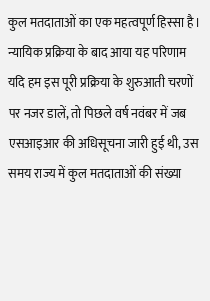कुल मतदाताओं का एक महत्वपूर्ण हिस्सा है।
न्यायिक प्रक्रिया के बाद आया यह परिणाम
यदि हम इस पूरी प्रक्रिया के शुरुआती चरणों पर नजर डालें, तो पिछले वर्ष नवंबर में जब एसआइआर की अधिसूचना जारी हुई थी, उस समय राज्य में कुल मतदाताओं की संख्या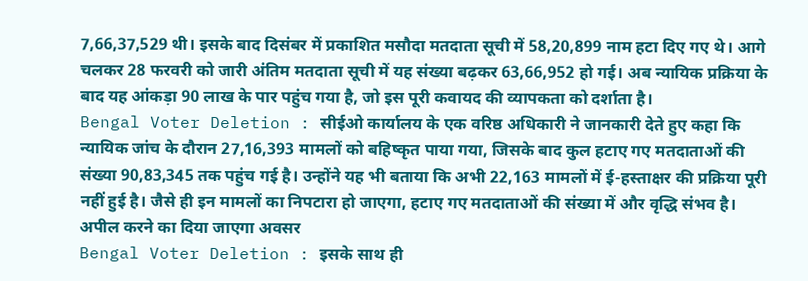7,66,37,529 थी। इसके बाद दिसंबर में प्रकाशित मसौदा मतदाता सूची में 58,20,899 नाम हटा दिए गए थे। आगे चलकर 28 फरवरी को जारी अंतिम मतदाता सूची में यह संख्या बढ़कर 63,66,952 हो गई। अब न्यायिक प्रक्रिया के बाद यह आंकड़ा 90 लाख के पार पहुंच गया है, जो इस पूरी कवायद की व्यापकता को दर्शाता है।
Bengal Voter Deletion : सीईओ कार्यालय के एक वरिष्ठ अधिकारी ने जानकारी देते हुए कहा कि न्यायिक जांच के दौरान 27,16,393 मामलों को बहिष्कृत पाया गया, जिसके बाद कुल हटाए गए मतदाताओं की संख्या 90,83,345 तक पहुंच गई है। उन्होंने यह भी बताया कि अभी 22,163 मामलों में ई-हस्ताक्षर की प्रक्रिया पूरी नहीं हुई है। जैसे ही इन मामलों का निपटारा हो जाएगा, हटाए गए मतदाताओं की संख्या में और वृद्धि संभव है।
अपील करने का दिया जाएगा अवसर
Bengal Voter Deletion : इसके साथ ही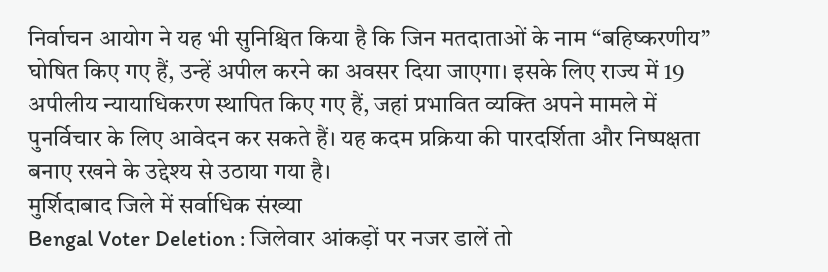निर्वाचन आयोग ने यह भी सुनिश्चित किया है कि जिन मतदाताओं के नाम “बहिष्करणीय” घोषित किए गए हैं, उन्हें अपील करने का अवसर दिया जाएगा। इसके लिए राज्य में 19 अपीलीय न्यायाधिकरण स्थापित किए गए हैं, जहां प्रभावित व्यक्ति अपने मामले में पुनर्विचार के लिए आवेदन कर सकते हैं। यह कदम प्रक्रिया की पारदर्शिता और निष्पक्षता बनाए रखने के उद्देश्य से उठाया गया है।
मुर्शिदाबाद जिले में सर्वाधिक संख्या
Bengal Voter Deletion : जिलेवार आंकड़ों पर नजर डालें तो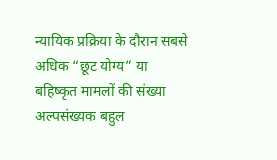न्यायिक प्रक्रिया के दौरान सबसे अधिक “छूट योग्य” या बहिष्कृत मामलों की संख्या अल्पसंख्यक बहुल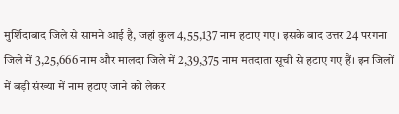मुर्शिदाबाद जिले से सामने आई है, जहां कुल 4,55,137 नाम हटाए गए। इसके बाद उत्तर 24 परगना जिले में 3,25,666 नाम और मालदा जिले में 2,39,375 नाम मतदाता सूची से हटाए गए हैं। इन जिलों में बड़ी संख्या में नाम हटाए जाने को लेकर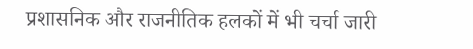प्रशासनिक और राजनीतिक हलकों में भी चर्चा जारी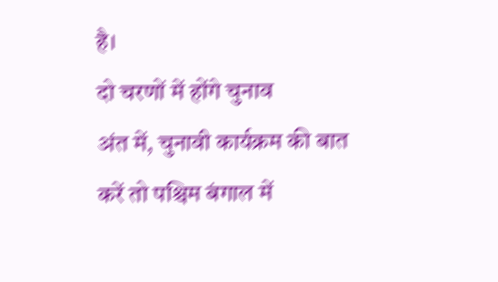है।
दो चरणों में होंगे चुनाव
अंत में, चुनावी कार्यक्रम की बात करें तो पश्चिम बंगाल में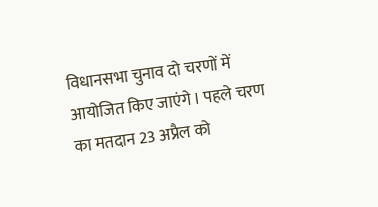विधानसभा चुनाव दो चरणों में आयोजित किए जाएंगे। पहले चरण का मतदान 23 अप्रैल को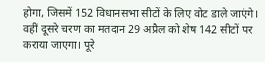होगा, जिसमें 152 विधानसभा सीटों के लिए वोट डाले जाएंगे। वहीं दूसरे चरण का मतदान 29 अप्रैल को शेष 142 सीटों पर कराया जाएगा। पूरे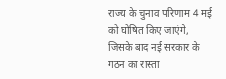राज्य के चुनाव परिणाम 4 मई को घोषित किए जाएंगे, जिसके बाद नई सरकार के गठन का रास्ता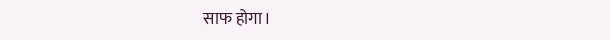साफ होगा।